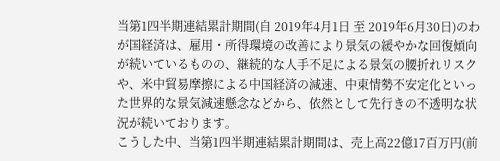当第1四半期連結累計期間(自 2019年4月1日 至 2019年6月30日)のわが国経済は、雇用・所得環境の改善により景気の緩やかな回復傾向が続いているものの、継続的な人手不足による景気の腰折れリスクや、米中貿易摩擦による中国経済の減速、中東情勢不安定化といった世界的な景気減速懸念などから、依然として先行きの不透明な状況が続いております。
こうした中、当第1四半期連結累計期間は、売上高22億17百万円(前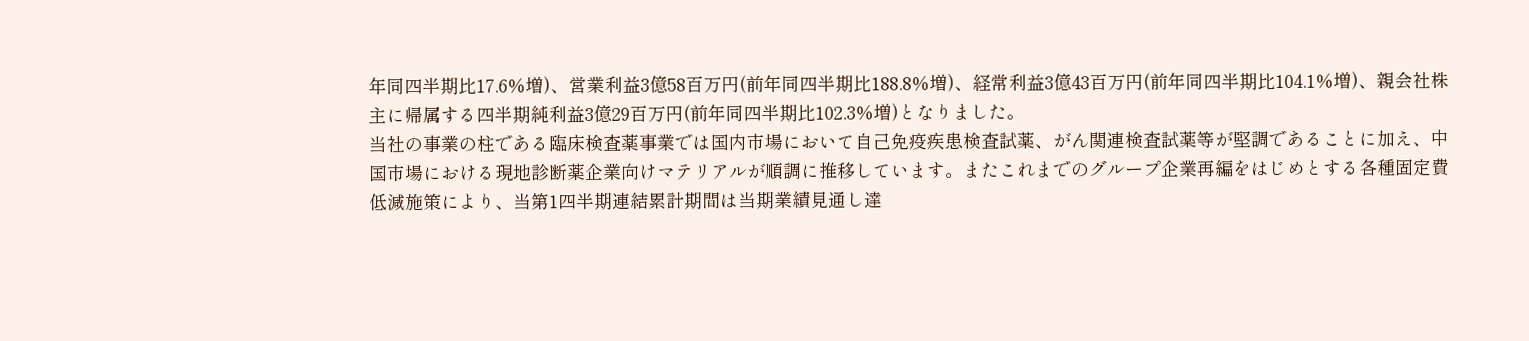年同四半期比17.6%増)、営業利益3億58百万円(前年同四半期比188.8%増)、経常利益3億43百万円(前年同四半期比104.1%増)、親会社株主に帰属する四半期純利益3億29百万円(前年同四半期比102.3%増)となりました。
当社の事業の柱である臨床検査薬事業では国内市場において自己免疫疾患検査試薬、がん関連検査試薬等が堅調であることに加え、中国市場における現地診断薬企業向けマテリアルが順調に推移しています。またこれまでのグループ企業再編をはじめとする各種固定費低減施策により、当第1四半期連結累計期間は当期業績見通し達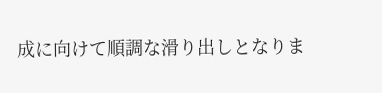成に向けて順調な滑り出しとなりま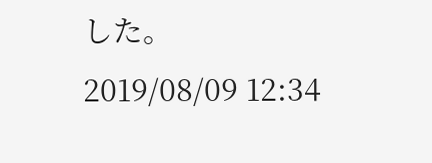した。
2019/08/09 12:34